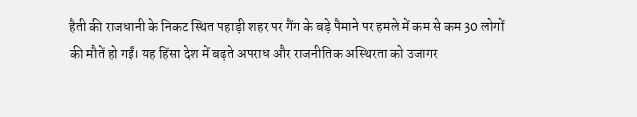हैती की राजधानी के निकट स्थित पहाड़ी शहर पर गैंग के बड़े पैमाने पर हमले में कम से कम 30 लोगों की मौतें हो गईं। यह हिंसा देश में बढ़ते अपराध और राजनीतिक अस्थिरता को उजागर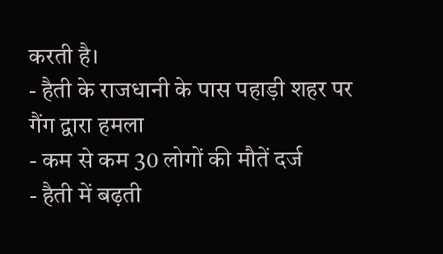करती है।
- हैती के राजधानी के पास पहाड़ी शहर पर गैंग द्वारा हमला
- कम से कम 30 लोगों की मौतें दर्ज
- हैती में बढ़ती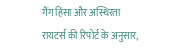गैंग हिंसा और अस्थिरता
रायटर्स की रिपोर्ट के अनुसार,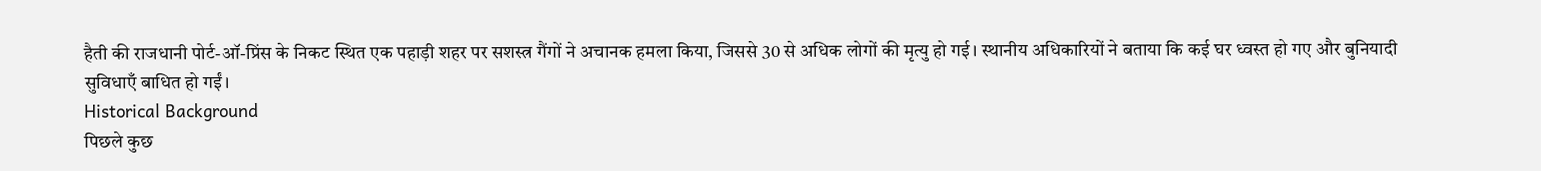हैती की राजधानी पोर्ट-ऑ-प्रिंस के निकट स्थित एक पहाड़ी शहर पर सशस्त्र गैंगों ने अचानक हमला किया, जिससे 30 से अधिक लोगों की मृत्यु हो गई। स्थानीय अधिकारियों ने बताया कि कई घर ध्वस्त हो गए और बुनियादी सुविधाएँ बाधित हो गईं।
Historical Background
पिछले कुछ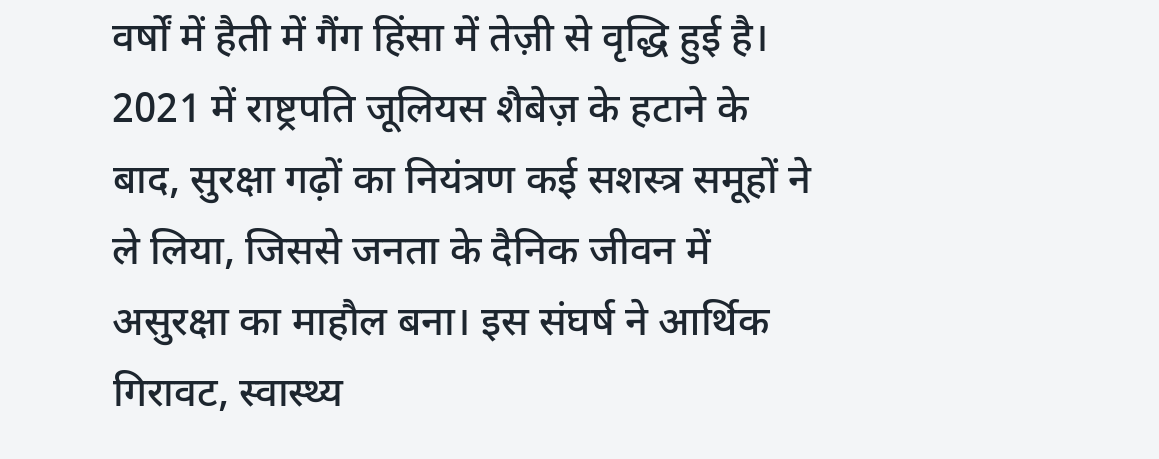वर्षों में हैती में गैंग हिंसा में तेज़ी से वृद्धि हुई है। 2021 में राष्ट्रपति जूलियस शैबेज़ के हटाने के बाद, सुरक्षा गढ़ों का नियंत्रण कई सशस्त्र समूहों ने ले लिया, जिससे जनता के दैनिक जीवन में असुरक्षा का माहौल बना। इस संघर्ष ने आर्थिक गिरावट, स्वास्थ्य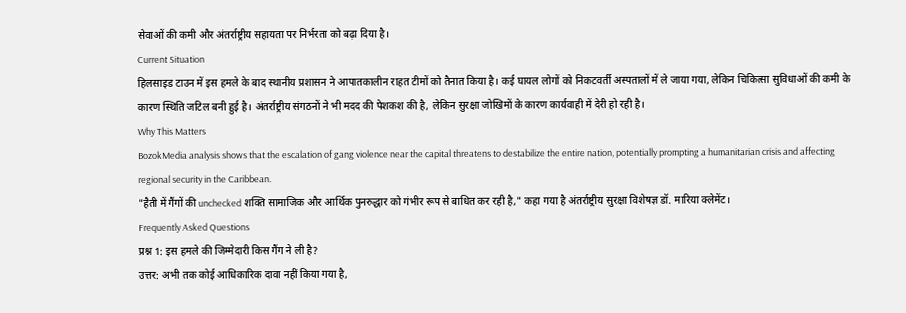सेवाओं की कमी और अंतर्राष्ट्रीय सहायता पर निर्भरता को बढ़ा दिया है।
Current Situation
हिलसाइड टाउन में इस हमले के बाद स्थानीय प्रशासन ने आपातकालीन राहत टीमों को तैनात किया है। कई घायल लोगों को निकटवर्ती अस्पतालों में ले जाया गया, लेकिन चिकित्सा सुविधाओं की कमी के कारण स्थिति जटिल बनी हुई है। अंतर्राष्ट्रीय संगठनों ने भी मदद की पेशकश की है, लेकिन सुरक्षा जोखिमों के कारण कार्यवाही में देरी हो रही है।
Why This Matters
BozokMedia analysis shows that the escalation of gang violence near the capital threatens to destabilize the entire nation, potentially prompting a humanitarian crisis and affecting regional security in the Caribbean.
"हैती में गैंगों की unchecked शक्ति सामाजिक और आर्थिक पुनरुद्धार को गंभीर रूप से बाधित कर रही है," कहा गया है अंतर्राष्ट्रीय सुरक्षा विशेषज्ञ डॉ. मारिया क्लेमेंट।
Frequently Asked Questions
प्रश्न 1: इस हमले की जिम्मेदारी किस गैंग ने ली है?
उत्तर: अभी तक कोई आधिकारिक दावा नहीं किया गया है,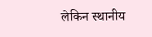लेकिन स्थानीय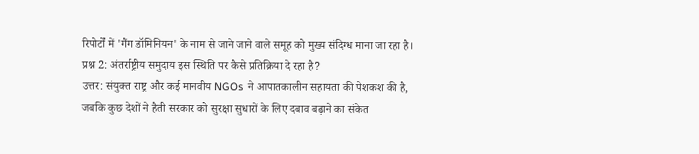रिपोर्टों में 'गैंग डॉमिनियन' के नाम से जाने जाने वाले समूह को मुख्य संदिग्ध माना जा रहा है।
प्रश्न 2: अंतर्राष्ट्रीय समुदाय इस स्थिति पर कैसे प्रतिक्रिया दे रहा है?
उत्तर: संयुक्त राष्ट्र और कई मानवीय NGOs ने आपातकालीन सहायता की पेशकश की है, जबकि कुछ देशों ने हैती सरकार को सुरक्षा सुधारों के लिए दबाव बढ़ाने का संकेत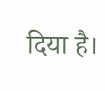दिया है।